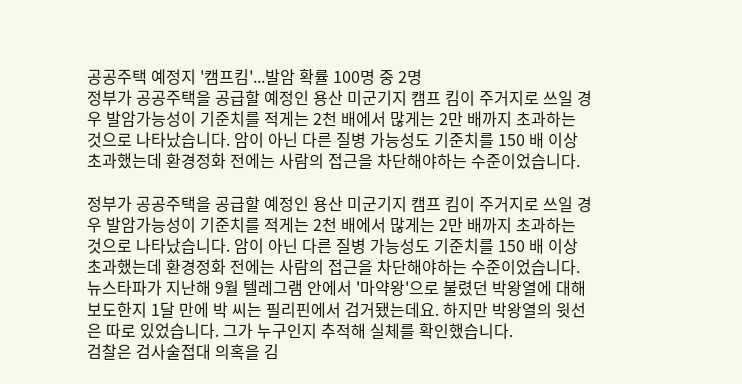공공주택 예정지 '캠프킴'...발암 확률 100명 중 2명
정부가 공공주택을 공급할 예정인 용산 미군기지 캠프 킴이 주거지로 쓰일 경우 발암가능성이 기준치를 적게는 2천 배에서 많게는 2만 배까지 초과하는 것으로 나타났습니다. 암이 아닌 다른 질병 가능성도 기준치를 150 배 이상 초과했는데 환경정화 전에는 사람의 접근을 차단해야하는 수준이었습니다.

정부가 공공주택을 공급할 예정인 용산 미군기지 캠프 킴이 주거지로 쓰일 경우 발암가능성이 기준치를 적게는 2천 배에서 많게는 2만 배까지 초과하는 것으로 나타났습니다. 암이 아닌 다른 질병 가능성도 기준치를 150 배 이상 초과했는데 환경정화 전에는 사람의 접근을 차단해야하는 수준이었습니다.
뉴스타파가 지난해 9월 텔레그램 안에서 '마약왕'으로 불렸던 박왕열에 대해 보도한지 1달 만에 박 씨는 필리핀에서 검거됐는데요. 하지만 박왕열의 윗선은 따로 있었습니다. 그가 누구인지 추적해 실체를 확인했습니다.
검찰은 검사술접대 의혹을 김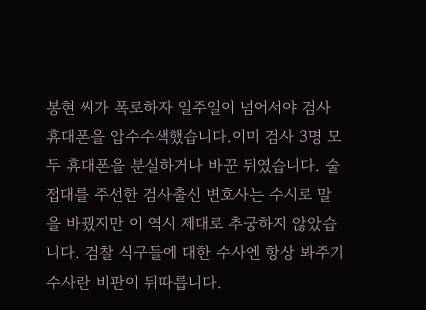봉현 씨가 폭로하자 일주일이 넘어서야 검사 휴대폰을 압수수색했습니다.이미 검사 3명 모두 휴대폰을 분실하거나 바꾼 뒤였습니다. 술접대를 주선한 검사출신 변호사는 수시로 말을 바꿨지만 이 역시 제대로 추궁하지 않았습니다. 검찰 식구들에 대한 수사엔 항상 봐주기 수사란 비판이 뒤따릅니다.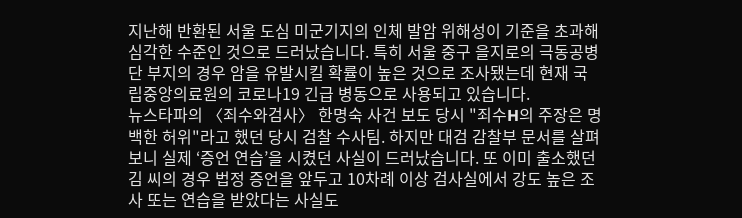지난해 반환된 서울 도심 미군기지의 인체 발암 위해성이 기준을 초과해 심각한 수준인 것으로 드러났습니다. 특히 서울 중구 을지로의 극동공병단 부지의 경우 암을 유발시킬 확률이 높은 것으로 조사됐는데 현재 국립중앙의료원의 코로나19 긴급 병동으로 사용되고 있습니다.
뉴스타파의 〈죄수와검사〉 한명숙 사건 보도 당시 "죄수H의 주장은 명백한 허위"라고 했던 당시 검찰 수사팀. 하지만 대검 감찰부 문서를 살펴보니 실제 ‘증언 연습’을 시켰던 사실이 드러났습니다. 또 이미 출소했던 김 씨의 경우 법정 증언을 앞두고 10차례 이상 검사실에서 강도 높은 조사 또는 연습을 받았다는 사실도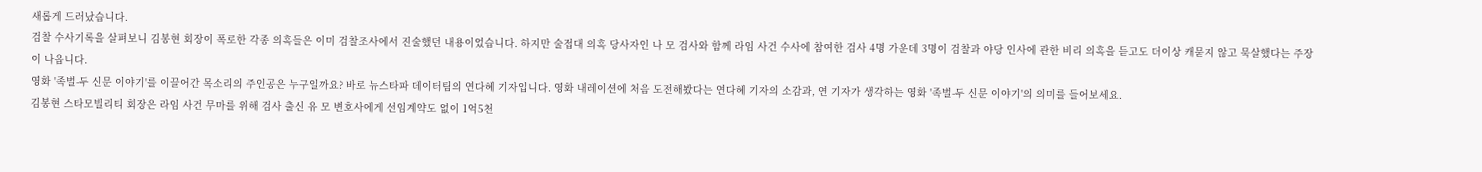새롭게 드러났습니다.
검찰 수사기록을 살펴보니 김봉현 회장이 폭로한 각종 의혹들은 이미 검찰조사에서 진술했던 내용이었습니다. 하지만 술접대 의혹 당사자인 나 모 검사와 함께 라임 사건 수사에 참여한 검사 4명 가운데 3명이 검찰과 야당 인사에 관한 비리 의혹을 듣고도 더이상 캐묻지 않고 묵살했다는 주장이 나옵니다.
영화 '족벌-두 신문 이야기'를 이끌어간 목소리의 주인공은 누구일까요? 바로 뉴스타파 데이터팀의 연다혜 기자입니다. 영화 내레이션에 처음 도전해봤다는 연다혜 기자의 소감과, 연 기자가 생각하는 영화 '족벌-두 신문 이야기'의 의미를 들어보세요.
김봉현 스타모빌리티 회장은 라임 사건 무마를 위해 검사 출신 유 모 변호사에게 선임계약도 없이 1억5천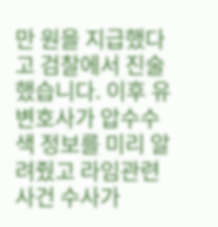만 원을 지급했다고 검찰에서 진술했습니다. 이후 유 변호사가 압수수색 정보를 미리 알려줬고 라임관련 사건 수사가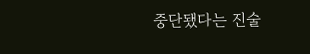중단됐다는 진술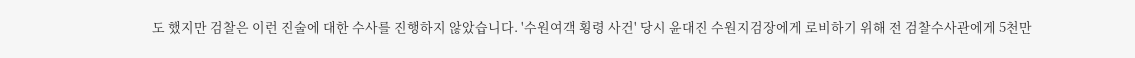도 했지만 검찰은 이런 진술에 대한 수사를 진행하지 않았습니다. '수원여객 횡령 사건' 당시 윤대진 수원지검장에게 로비하기 위해 전 검찰수사관에게 5천만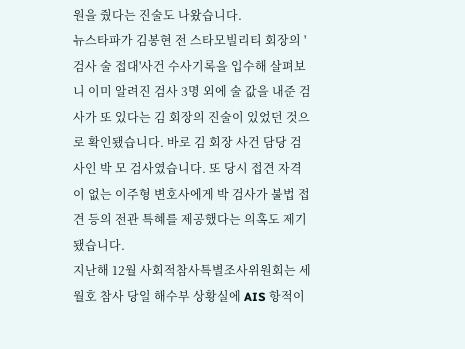원을 줬다는 진술도 나왔습니다.
뉴스타파가 김봉현 전 스타모빌리티 회장의 '검사 술 접대'사건 수사기록을 입수해 살펴보니 이미 알려진 검사 3명 외에 술 값을 내준 검사가 또 있다는 김 회장의 진술이 있었던 것으로 확인됐습니다. 바로 김 회장 사건 담당 검사인 박 모 검사였습니다. 또 당시 접견 자격이 없는 이주형 변호사에게 박 검사가 불법 접견 등의 전관 특혜를 제공했다는 의혹도 제기됐습니다.
지난해 12월 사회적참사특별조사위원회는 세월호 참사 당일 해수부 상황실에 AIS 항적이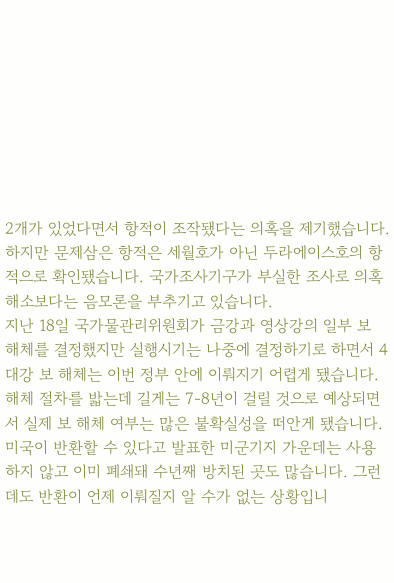2개가 있었다면서 항적이 조작됐다는 의혹을 제기했습니다. 하지만 문제삼은 항적은 세월호가 아닌 두라에이스호의 항적으로 확인됐습니다. 국가조사기구가 부실한 조사로 의혹 해소보다는 음모론을 부추기고 있습니다.
지난 18일 국가물관리위원회가 금강과 영상강의 일부 보 해체를 결정했지만 실행시기는 나중에 결정하기로 하면서 4대강 보 해체는 이번 정부 안에 이뤄지기 어렵게 됐습니다. 해체 절차를 밟는데 길게는 7-8년이 걸릴 것으로 예상되면서 실제 보 해체 여부는 많은 불확실성을 떠안게 됐습니다.
미국이 반환할 수 있다고 발표한 미군기지 가운데는 사용하지 않고 이미 폐쇄돼 수년째 방치된 곳도 많습니다. 그런데도 반환이 언제 이뤄질지 알 수가 없는 상황입니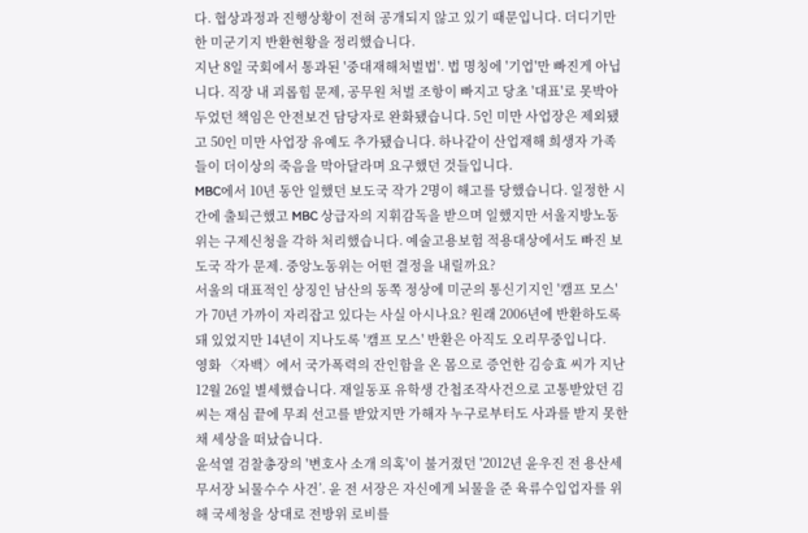다. 협상과정과 진행상황이 전혀 공개되지 않고 있기 때문입니다. 더디기만한 미군기지 반환현황을 정리했습니다.
지난 8일 국회에서 통과된 '중대재해처벌법'. 법 명칭에 '기업'만 빠진게 아닙니다. 직장 내 괴롭힘 문제, 공무원 처벌 조항이 빠지고 당초 '대표'로 못박아 두었던 책임은 안전보건 담당자로 완화됐습니다. 5인 미만 사업장은 제외됐고 50인 미만 사업장 유예도 추가됐습니다. 하나같이 산업재해 희생자 가족들이 더이상의 죽음을 막아달라며 요구했던 것들입니다.
MBC에서 10년 동안 일했던 보도국 작가 2명이 해고를 당했습니다. 일정한 시간에 출퇴근했고 MBC 상급자의 지휘감독을 받으며 일했지만 서울지방노동위는 구제신청을 각하 처리했습니다. 예술고용보험 적용대상에서도 빠진 보도국 작가 문제. 중앙노동위는 어떤 결정을 내릴까요?
서울의 대표적인 상징인 남산의 동쪽 정상에 미군의 통신기지인 '캠프 모스'가 70년 가까이 자리잡고 있다는 사실 아시나요? 원래 2006년에 반환하도록 돼 있었지만 14년이 지나도록 '캠프 모스' 반환은 아직도 오리무중입니다.
영화 〈자백〉에서 국가폭력의 잔인함을 온 몸으로 증언한 김승효 씨가 지난 12월 26일 별세했습니다. 재일동포 유학생 간첩조작사건으로 고통받았던 김 씨는 재심 끝에 무죄 선고를 받았지만 가해자 누구로부터도 사과를 받지 못한 채 세상을 떠났습니다.
윤석열 검찰총장의 '변호사 소개 의혹'이 불거졌던 '2012년 윤우진 전 용산세무서장 뇌물수수 사건’. 윤 전 서장은 자신에게 뇌물을 준 육류수입업자를 위해 국세청을 상대로 전방위 로비를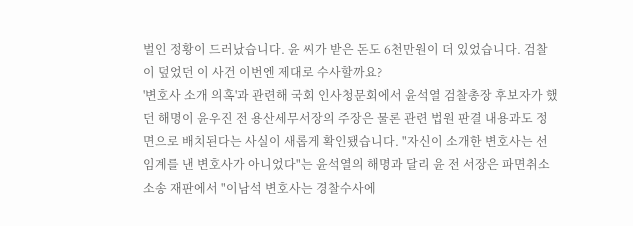벌인 정황이 드러났습니다. 윤 씨가 받은 돈도 6천만원이 더 있었습니다. 검찰이 덮었던 이 사건 이번엔 제대로 수사할까요?
'변호사 소개 의혹'과 관련해 국회 인사청문회에서 윤석열 검찰총장 후보자가 했던 해명이 윤우진 전 용산세무서장의 주장은 물론 관련 법원 판결 내용과도 정면으로 배치된다는 사실이 새롭게 확인됐습니다. "자신이 소개한 변호사는 선임계를 낸 변호사가 아니었다"는 윤석열의 해명과 달리 윤 전 서장은 파면취소 소송 재판에서 "이남석 변호사는 경찰수사에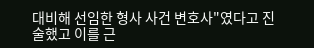대비해 선임한 형사 사건 변호사"였다고 진술했고 이를 근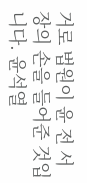거로 법원이 윤 전 서장의 손을 들어준 것입니다. 윤석열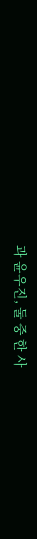과 윤우진, 둘 중 한 사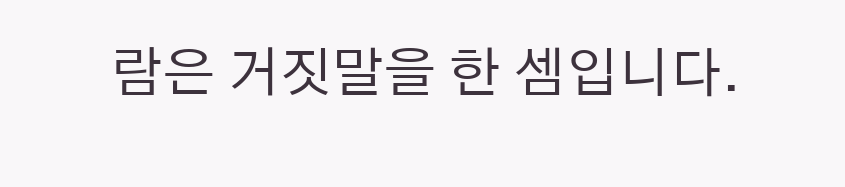람은 거짓말을 한 셈입니다.